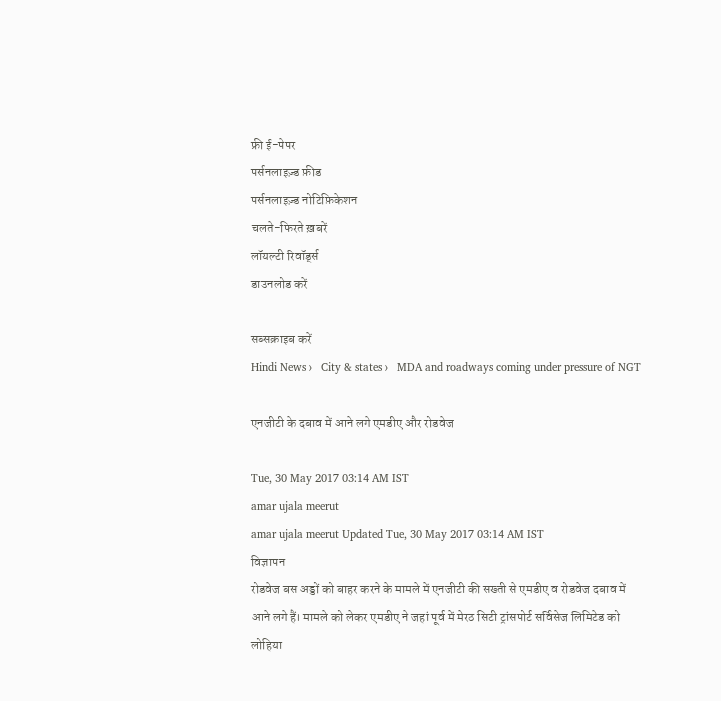फ्री ई-पेपर
पर्सनलाइज़्ड फ़ीड
पर्सनलाइज़्ड नोटिफ़िकेशन
चलते-फिरते ख़बरें
लॉयल्टी रिवॉर्ड्स
डाउनलोड करें

सब्सक्राइब करें
Hindi News ›   City & states ›   MDA and roadways coming under pressure of NGT

एनजीटी के दबाव में आने लगे एमडीए और रोडवेज

Tue, 30 May 2017 03:14 AM IST
amar ujala meerut
amar ujala meerut Updated Tue, 30 May 2017 03:14 AM IST
विज्ञापन
रोडवेज बस अड्डों को बाहर करने के मामले में एनजीटी की सख्ती से एमडीए व रोडवेज दबाव में आने लगे हैं। मामले को लेकर एमडीए ने जहां पूर्व में मेरठ सिटी ट्रांसपोर्ट सर्विसेज लिमिटेड को लोहिया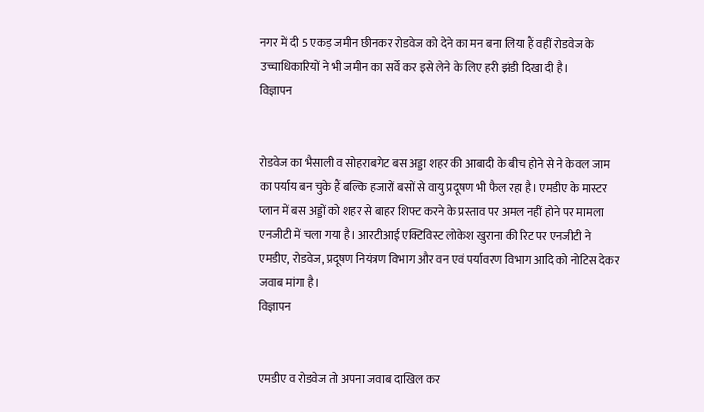नगर में दी 5 एकड़ जमीन छीनकर रोडवेज को देने का मन बना लिया हैं वहीं रोडवेज के उच्चाधिकारियों ने भी जमीन का सर्वे कर इसे लेने के लिए हरी झंडी दिखा दी है।
विज्ञापन


रोडवेज का भैसाली व सोहराबगेट बस अड्डा शहर की आबादी के बीच होने से ने केवल जाम का पर्याय बन चुके हैं बल्कि हजारों बसों से वायु प्रदूषण भी फैल रहा है। एमडीए के मास्टर प्लान में बस अड्डों को शहर से बाहर शिफ्ट करने के प्रस्ताव पर अमल नहीं होने पर मामला एनजीटी में चला गया है। आरटीआई एक्टिविस्ट लोकेश खुराना की रिट पर एनजीटी ने एमडीए, रोडवेज, प्रदूषण नियंत्रण विभाग और वन एवं पर्यावरण विभाग आदि को नोटिस देकर जवाब मांगा है।
विज्ञापन


एमडीए व रोडवेज तो अपना जवाब दाखिल कर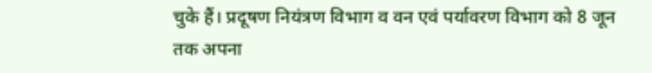चुके हैं। प्रदूषण नियंत्रण विभाग व वन एवं पर्यावरण विभाग को 8 जून तक अपना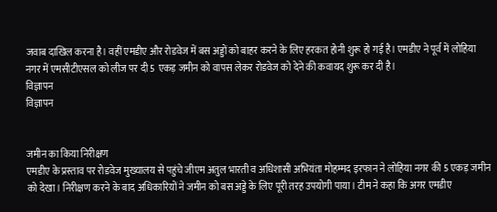जवाब दाखिल करना है। वहीं एमडीए और रोडवेज में बस अड्डों को बाहर करने के लिए हरकत होनी शुरू हो गई है। एमडीए ने पूर्व में लोहिया नगर में एमसीटीएसल को लीज पर दी 5 एकड़ जमीन को वापस लेकर रोडवेज को देने की कवायद शुरू कर दी है।
विज्ञापन
विज्ञापन


जमीन का किया निरीक्षण
एमडीए के प्रस्ताव पर रोडवेज मुख्यालय से पहुंचे जीएम अतुल भारती व अधिशासी अभियंता मोहम्मद इरफान ने लोहिया नगर की 5 एकड़ जमीन को देखा। निरीक्षण करने के बाद अधिकारियों ने जमीन को बस अड्डे के लिए पूरी तरह उपयोगी पाया। टीम ने कहा कि अगर एमडीए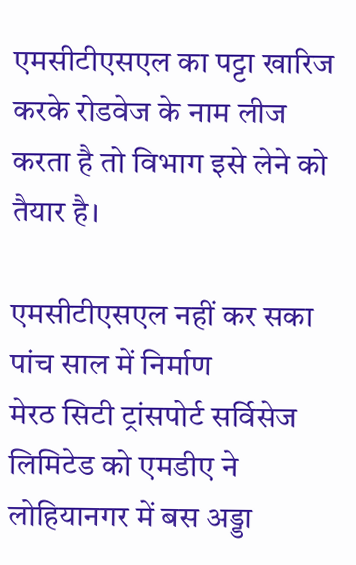एमसीटीएसएल का पट्टा खारिज करके रोडवेज के नाम लीज करता है तो विभाग इसे लेने को तैयार है।

एमसीटीएसएल नहीं कर सका पांच साल में निर्माण
मेरठ सिटी ट्रांसपोर्ट सर्विसेज लिमिटेड को एमडीए ने लोहियानगर में बस अड्डा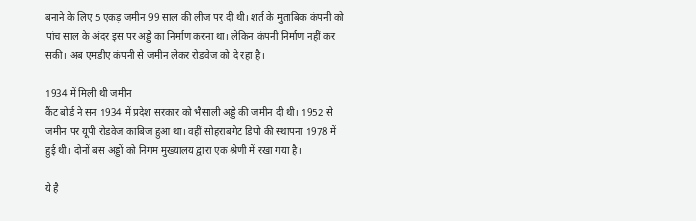बनाने के लिए 5 एकड़ जमीन 99 साल की लीज पर दी थी। शर्त के मुताबिक कंपनी को पांच साल के अंदर इस पर अड्डे का निर्माण करना था। लेकिन कंपनी निर्माण नहीं कर सकी। अब एमडीए कंपनी से जमीन लेकर रोडवेज को दे रहा है।

1934 में मिली थी जमीन
कैंट बोर्ड ने सन 1934 में प्रदेश सरकार को भैसाली अड्डे की जमीन दी थी। 1952 से जमीन पर यूपी रोडवेज काबिज हुआ था। वहीं सोहराबगेट डिपो की स्थापना 1978 में हुई थी। दोनों बस अड्डों को निगम मुख्यालय द्वारा एक श्रेणी में रखा गया है।

ये है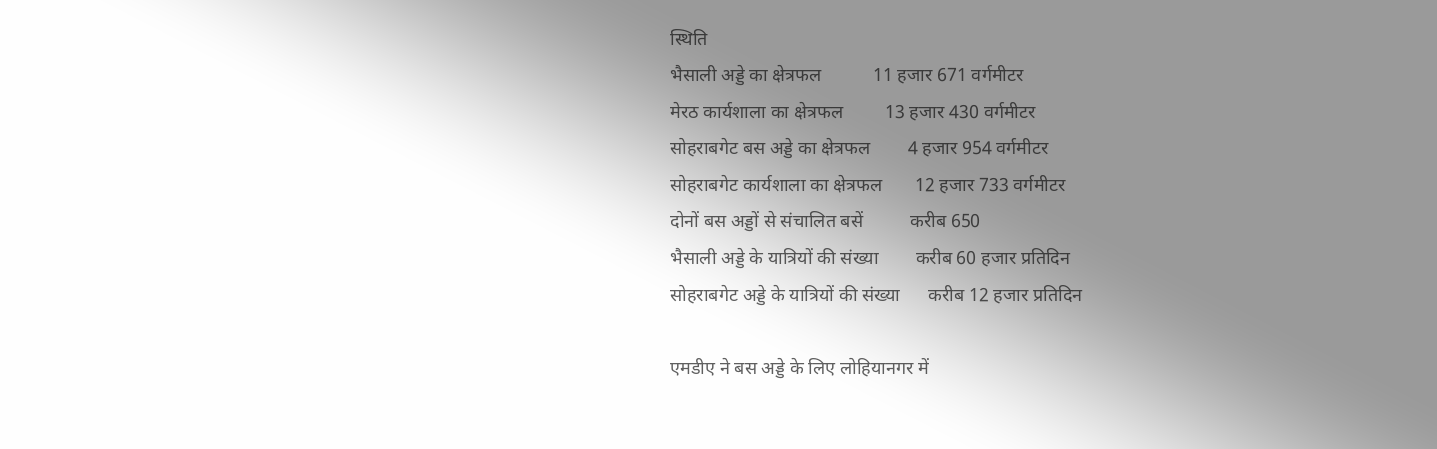स्थिति
भैसाली अड्डे का क्षेत्रफल           11 हजार 671 वर्गमीटर
मेरठ कार्यशाला का क्षेत्रफल         13 हजार 430 वर्गमीटर
सोहराबगेट बस अड्डे का क्षेत्रफल        4 हजार 954 वर्गमीटर
सोहराबगेट कार्यशाला का क्षेत्रफल       12 हजार 733 वर्गमीटर
दोनों बस अड्डों से संचालित बसें          करीब 650
भैसाली अड्डे के यात्रियों की संख्या        करीब 60 हजार प्रतिदिन
सोहराबगेट अड्डे के यात्रियों की संख्या      करीब 12 हजार प्रतिदिन

एमडीए ने बस अड्डे के लिए लोहियानगर में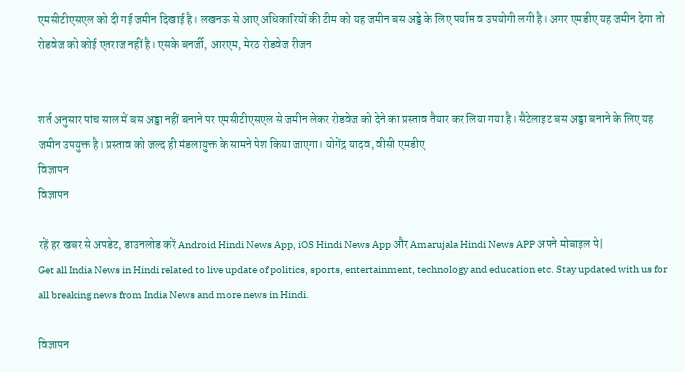एमसीटीएसएल को दी गई जमीन दिखाई है। लखनऊ से आए अधिकारियों की टीम को यह जमीन बस अड्डे के लिए पर्याप्त व उपयोगी लगी है। अगर एमडीए यह जमीन देगा तो रोडवेज को कोई एतराज नहीं है। एसके बनर्जी, आरएम, मेरठ रोडवेज रीजन


शर्त अनुसार पांच साल में बस अड्डा नहीं बनाने पर एमसीटीएसएल से जमीन लेकर रोडवेज को देने का प्रस्ताव तैयार कर लिया गया है। सैटेलाइट बस अड्डा बनाने के लिए यह जमीन उपयुक्त है। प्रस्ताव को जल्द ही मंडलायुक्त के सामने पेश किया जाएगा। योगेंद्र यादव, वीसी एमडीए
विज्ञापन
विज्ञापन

रहें हर खबर से अपडेट, डाउनलोड करें Android Hindi News App, iOS Hindi News App और Amarujala Hindi News APP अपने मोबाइल पे|
Get all India News in Hindi related to live update of politics, sports, entertainment, technology and education etc. Stay updated with us for all breaking news from India News and more news in Hindi.

विज्ञापन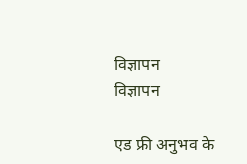विज्ञापन
विज्ञापन

एड फ्री अनुभव के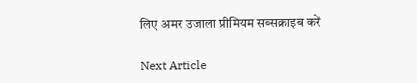लिए अमर उजाला प्रीमियम सब्सक्राइब करें

Next Article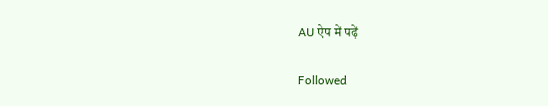AU ऐप में पढ़ें

Followed